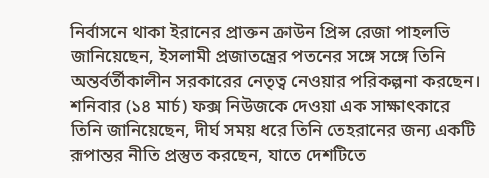নির্বাসনে থাকা ইরানের প্রাক্তন ক্রাউন প্রিন্স রেজা পাহলভি জানিয়েছেন, ইসলামী প্রজাতন্ত্রের পতনের সঙ্গে সঙ্গে তিনি অন্তর্বর্তীকালীন সরকারের নেতৃত্ব নেওয়ার পরিকল্পনা করছেন।
শনিবার (১৪ মার্চ) ফক্স নিউজকে দেওয়া এক সাক্ষাৎকারে তিনি জানিয়েছেন, দীর্ঘ সময় ধরে তিনি তেহরানের জন্য একটি রূপান্তর নীতি প্রস্তুত করছেন, যাতে দেশটিতে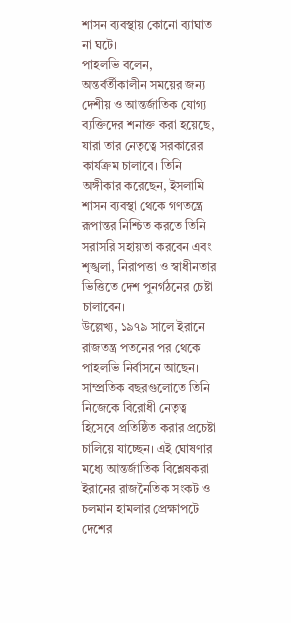শাসন ব্যবস্থায় কোনো ব্যাঘাত না ঘটে।
পাহলভি বলেন, অন্তর্বর্তীকালীন সময়ের জন্য দেশীয় ও আন্তর্জাতিক যোগ্য ব্যক্তিদের শনাক্ত করা হয়েছে, যারা তার নেতৃত্বে সরকারের কার্যক্রম চালাবে। তিনি অঙ্গীকার করেছেন, ইসলামি শাসন ব্যবস্থা থেকে গণতন্ত্রে রূপান্তর নিশ্চিত করতে তিনি সরাসরি সহায়তা করবেন এবং শৃঙ্খলা, নিরাপত্তা ও স্বাধীনতার ভিত্তিতে দেশ পুনর্গঠনের চেষ্টা চালাবেন।
উল্লেখ্য, ১৯৭৯ সালে ইরানে রাজতন্ত্র পতনের পর থেকে পাহলভি নির্বাসনে আছেন। সাম্প্রতিক বছরগুলোতে তিনি নিজেকে বিরোধী নেতৃত্ব হিসেবে প্রতিষ্ঠিত করার প্রচেষ্টা চালিয়ে যাচ্ছেন। এই ঘোষণার মধ্যে আন্তর্জাতিক বিশ্লেষকরা ইরানের রাজনৈতিক সংকট ও চলমান হামলার প্রেক্ষাপটে দেশের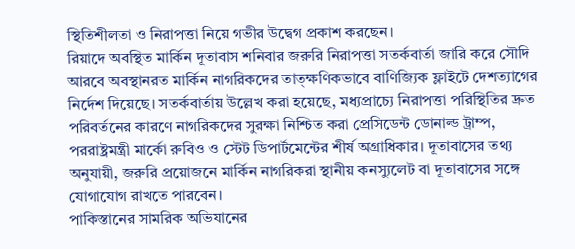স্থিতিশীলতা ও নিরাপত্তা নিয়ে গভীর উদ্বেগ প্রকাশ করছেন।
রিয়াদে অবস্থিত মার্কিন দূতাবাস শনিবার জরুরি নিরাপত্তা সতর্কবার্তা জারি করে সৌদি আরবে অবস্থানরত মার্কিন নাগরিকদের তাত্ক্ষণিকভাবে বাণিজ্যিক ফ্লাইটে দেশত্যাগের নির্দেশ দিয়েছে। সতর্কবার্তায় উল্লেখ করা হয়েছে, মধ্যপ্রাচ্যে নিরাপত্তা পরিস্থিতির দ্রুত পরিবর্তনের কারণে নাগরিকদের সুরক্ষা নিশ্চিত করা প্রেসিডেন্ট ডোনাল্ড ট্রাম্প, পররাষ্ট্রমন্ত্রী মার্কো রুবিও ও স্টেট ডিপার্টমেন্টের শীর্ষ অগ্রাধিকার। দূতাবাসের তথ্য অনুযায়ী, জরুরি প্রয়োজনে মার্কিন নাগরিকরা স্থানীয় কনস্যুলেট বা দূতাবাসের সঙ্গে যোগাযোগ রাখতে পারবেন।
পাকিস্তানের সামরিক অভিযানের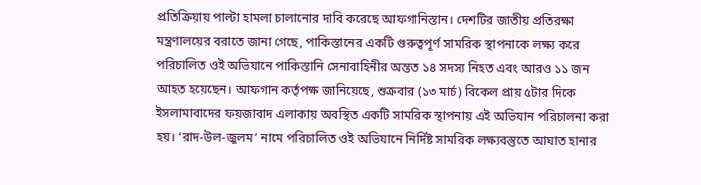প্রতিক্রিয়ায় পাল্টা হামলা চালানোর দাবি করেছে আফগানিস্তান। দেশটির জাতীয় প্রতিরক্ষা মন্ত্রণালয়ের বরাতে জানা গেছে, পাকিস্তানের একটি গুরুত্বপূর্ণ সামরিক স্থাপনাকে লক্ষ্য করে পরিচালিত ওই অভিযানে পাকিস্তানি সেনাবাহিনীর অন্তত ১৪ সদস্য নিহত এবং আরও ১১ জন আহত হয়েছেন। আফগান কর্তৃপক্ষ জানিয়েছে, শুক্রবার (১৩ মার্চ) বিকেল প্রায় ৫টার দিকে ইসলামাবাদের ফয়জাবাদ এলাকায় অবস্থিত একটি সামরিক স্থাপনায় এই অভিযান পরিচালনা করা হয়। ‘রাদ-উল-জুলম’ নামে পরিচালিত ওই অভিযানে নির্দিষ্ট সামরিক লক্ষ্যবস্তুতে আঘাত হানার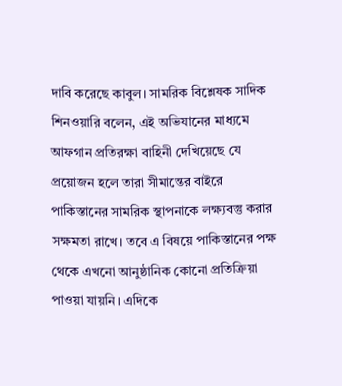দাবি করেছে কাবুল। সামরিক বিশ্লেষক সাদিক শিনওয়ারি বলেন, এই অভিযানের মাধ্যমে আফগান প্রতিরক্ষা বাহিনী দেখিয়েছে যে প্রয়োজন হলে তারা সীমান্তের বাইরে পাকিস্তানের সামরিক স্থাপনাকে লক্ষ্যবস্তু করার সক্ষমতা রাখে। তবে এ বিষয়ে পাকিস্তানের পক্ষ থেকে এখনো আনুষ্ঠানিক কোনো প্রতিক্রিয়া পাওয়া যায়নি। এদিকে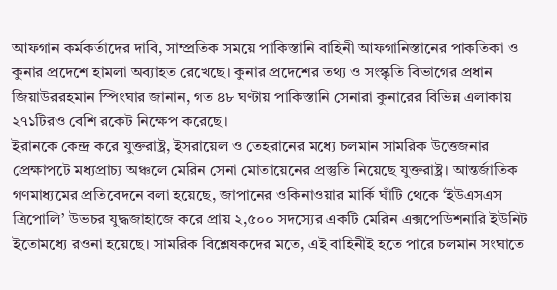আফগান কর্মকর্তাদের দাবি, সাম্প্রতিক সময়ে পাকিস্তানি বাহিনী আফগানিস্তানের পাকতিকা ও কুনার প্রদেশে হামলা অব্যাহত রেখেছে। কুনার প্রদেশের তথ্য ও সংস্কৃতি বিভাগের প্রধান জিয়াউররহমান স্পিংঘার জানান, গত ৪৮ ঘণ্টায় পাকিস্তানি সেনারা কুনারের বিভিন্ন এলাকায় ২৭১টিরও বেশি রকেট নিক্ষেপ করেছে।
ইরানকে কেন্দ্র করে যুক্তরাষ্ট্র, ইসরায়েল ও তেহরানের মধ্যে চলমান সামরিক উত্তেজনার প্রেক্ষাপটে মধ্যপ্রাচ্য অঞ্চলে মেরিন সেনা মোতায়েনের প্রস্তুতি নিয়েছে যুক্তরাষ্ট্র। আন্তর্জাতিক গণমাধ্যমের প্রতিবেদনে বলা হয়েছে, জাপানের ওকিনাওয়ার মার্কি ঘাঁটি থেকে ‘ইউএসএস ত্রিপোলি’ উভচর যুদ্ধজাহাজে করে প্রায় ২,৫০০ সদস্যের একটি মেরিন এক্সপেডিশনারি ইউনিট ইতোমধ্যে রওনা হয়েছে। সামরিক বিশ্লেষকদের মতে, এই বাহিনীই হতে পারে চলমান সংঘাতে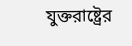যুক্তরাষ্ট্রের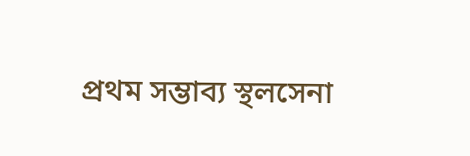প্রথম সম্ভাব্য স্থলসেনা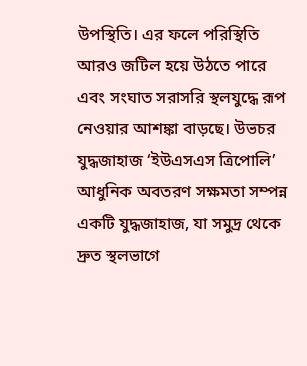উপস্থিতি। এর ফলে পরিস্থিতি আরও জটিল হয়ে উঠতে পারে এবং সংঘাত সরাসরি স্থলযুদ্ধে রূপ নেওয়ার আশঙ্কা বাড়ছে। উভচর যুদ্ধজাহাজ ‘ইউএসএস ত্রিপোলি’ আধুনিক অবতরণ সক্ষমতা সম্পন্ন একটি যুদ্ধজাহাজ, যা সমুদ্র থেকে দ্রুত স্থলভাগে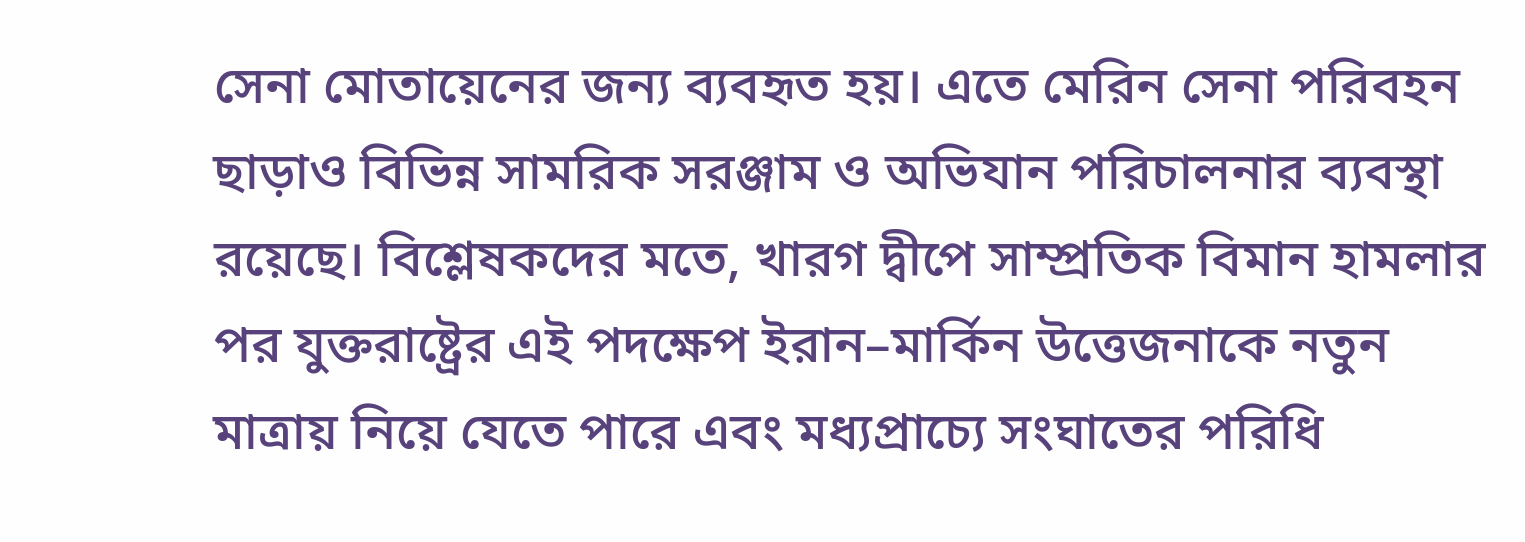সেনা মোতায়েনের জন্য ব্যবহৃত হয়। এতে মেরিন সেনা পরিবহন ছাড়াও বিভিন্ন সামরিক সরঞ্জাম ও অভিযান পরিচালনার ব্যবস্থা রয়েছে। বিশ্লেষকদের মতে, খারগ দ্বীপে সাম্প্রতিক বিমান হামলার পর যুক্তরাষ্ট্রের এই পদক্ষেপ ইরান–মার্কিন উত্তেজনাকে নতুন মাত্রায় নিয়ে যেতে পারে এবং মধ্যপ্রাচ্যে সংঘাতের পরিধি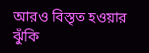আরও বিস্তৃত হওয়ার ঝুঁকি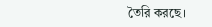তৈরি করছে।